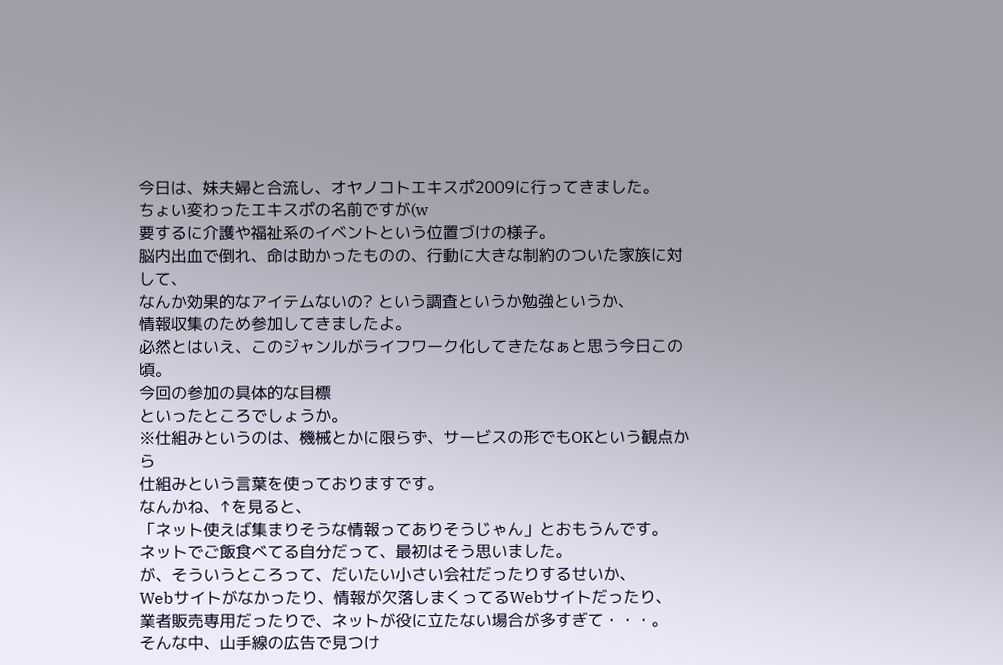今日は、妹夫婦と合流し、オヤノコトエキスポ2009に行ってきました。
ちょい変わったエキスポの名前ですが(w
要するに介護や福祉系のイベントという位置づけの様子。
脳内出血で倒れ、命は助かったものの、行動に大きな制約のついた家族に対して、
なんか効果的なアイテムないの? という調査というか勉強というか、
情報収集のため参加してきましたよ。
必然とはいえ、このジャンルがライフワーク化してきたなぁと思う今日この頃。
今回の参加の具体的な目標
といったところでしょうか。
※仕組みというのは、機械とかに限らず、サービスの形でもOKという観点から
仕組みという言葉を使っておりますです。
なんかね、↑を見ると、
「ネット使えば集まりそうな情報ってありそうじゃん」とおもうんです。
ネットでご飯食べてる自分だって、最初はそう思いました。
が、そういうところって、だいたい小さい会社だったりするせいか、
Webサイトがなかったり、情報が欠落しまくってるWebサイトだったり、
業者販売専用だったりで、ネットが役に立たない場合が多すぎて・・・。
そんな中、山手線の広告で見つけ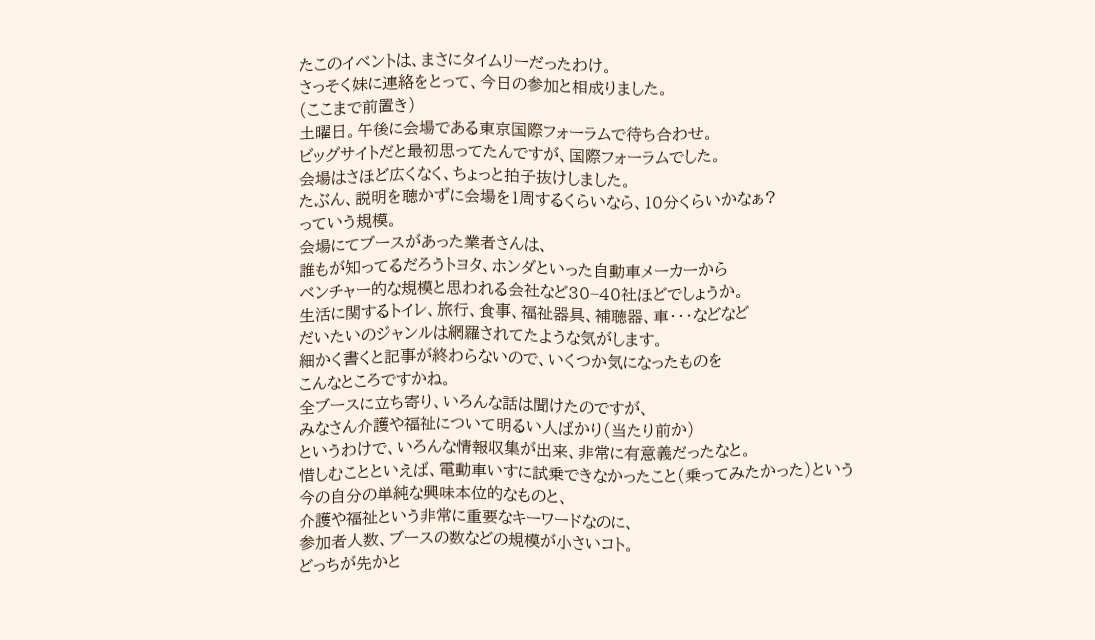たこのイベントは、まさにタイムリーだったわけ。
さっそく妹に連絡をとって、今日の参加と相成りました。
(ここまで前置き)
土曜日。午後に会場である東京国際フォーラムで待ち合わせ。
ビッグサイトだと最初思ってたんですが、国際フォーラムでした。
会場はさほど広くなく、ちょっと拍子抜けしました。
たぶん、説明を聴かずに会場を1周するくらいなら、10分くらいかなぁ?
っていう規模。
会場にてブースがあった業者さんは、
誰もが知ってるだろうトヨタ、ホンダといった自動車メーカーから
ベンチャー的な規模と思われる会社など30−40社ほどでしょうか。
生活に関するトイレ、旅行、食事、福祉器具、補聴器、車・・・などなど
だいたいのジャンルは網羅されてたような気がします。
細かく書くと記事が終わらないので、いくつか気になったものを
こんなところですかね。
全ブースに立ち寄り、いろんな話は聞けたのですが、
みなさん介護や福祉について明るい人ばかり(当たり前か)
というわけで、いろんな情報収集が出来、非常に有意義だったなと。
惜しむことといえば、電動車いすに試乗できなかったこと(乗ってみたかった)という
今の自分の単純な興味本位的なものと、
介護や福祉という非常に重要なキーワードなのに、
参加者人数、ブースの数などの規模が小さいコト。
どっちが先かと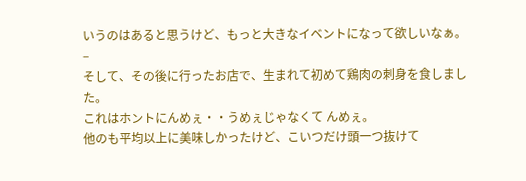いうのはあると思うけど、もっと大きなイベントになって欲しいなぁ。
–
そして、その後に行ったお店で、生まれて初めて鶏肉の刺身を食しました。
これはホントにんめぇ・・うめぇじゃなくて んめぇ。
他のも平均以上に美味しかったけど、こいつだけ頭一つ抜けて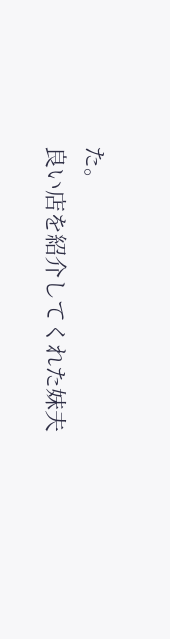た。
良い店を紹介してくれた妹夫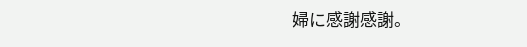婦に感謝感謝。